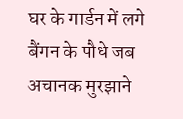घर के गार्डन में लगे बैंगन के पौधे जब अचानक मुरझाने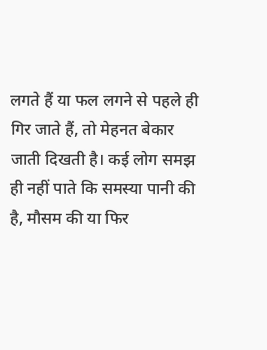लगते हैं या फल लगने से पहले ही गिर जाते हैं, तो मेहनत बेकार जाती दिखती है। कई लोग समझ ही नहीं पाते कि समस्या पानी की है, मौसम की या फिर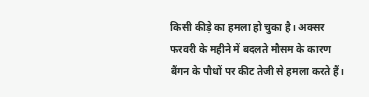किसी कीड़े का हमला हो चुका है। अक्सर फरवरी के महीने में बदलते मौसम के कारण बैंगन के पौधों पर कीट तेजी से हमला करते हैं।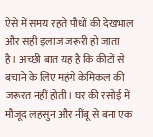ऐसे में समय रहते पौधों की देखभाल और सही इलाज जरूरी हो जाता है। अच्छी बात यह है कि कीटों से बचाने के लिए महंगे केमिकल की जरूरत नहीं होती। घर की रसोई में मौजूद लहसुन और नींबू से बना एक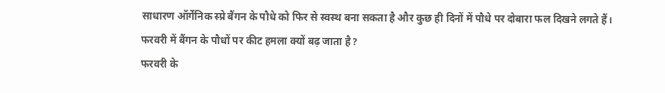साधारण ऑर्गेनिक स्प्रे बैंगन के पौधे को फिर से स्वस्थ बना सकता है और कुछ ही दिनों में पौधे पर दोबारा फल दिखने लगते हैं।
फरवरी में बैंगन के पौधों पर कीट हमला क्यों बढ़ जाता है?
फरवरी के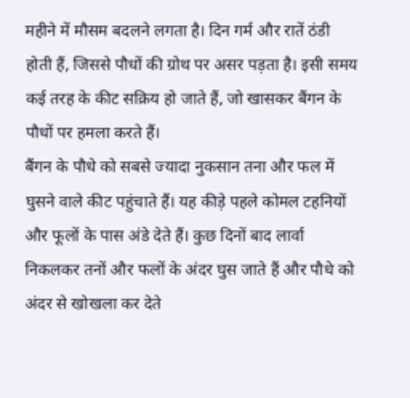महीने में मौसम बदलने लगता है। दिन गर्म और रातें ठंडी होती हैं, जिससे पौधों की ग्रोथ पर असर पड़ता है। इसी समय कई तरह के कीट सक्रिय हो जाते हैं, जो खासकर बैंगन के पौधों पर हमला करते हैं।
बैंगन के पौधे को सबसे ज्यादा नुकसान तना और फल में घुसने वाले कीट पहुंचाते हैं। यह कीड़े पहले कोमल टहनियों और फूलों के पास अंडे देते हैं। कुछ दिनों बाद लार्वा निकलकर तनों और फलों के अंदर घुस जाते हैं और पौधे को अंदर से खोखला कर देते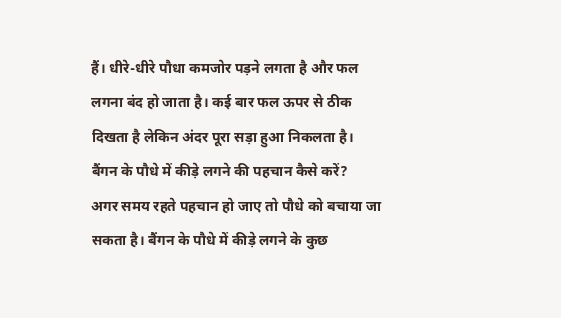हैं। धीरे-धीरे पौधा कमजोर पड़ने लगता है और फल लगना बंद हो जाता है। कई बार फल ऊपर से ठीक दिखता है लेकिन अंदर पूरा सड़ा हुआ निकलता है।
बैंगन के पौधे में कीड़े लगने की पहचान कैसे करें?
अगर समय रहते पहचान हो जाए तो पौधे को बचाया जा सकता है। बैंगन के पौधे में कीड़े लगने के कुछ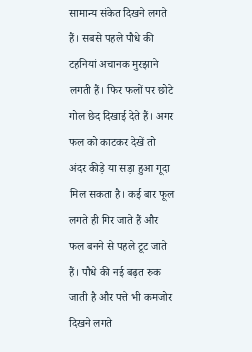सामान्य संकेत दिखने लगते हैं। सबसे पहले पौधे की टहनियां अचानक मुरझाने लगती हैं। फिर फलों पर छोटे गोल छेद दिखाई देते हैं। अगर फल को काटकर देखें तो अंदर कीड़े या सड़ा हुआ गूदा मिल सकता है। कई बार फूल लगते ही गिर जाते हैं और फल बनने से पहले टूट जाते हैं। पौधे की नई बढ़त रुक जाती है और पत्ते भी कमजोर दिखने लगते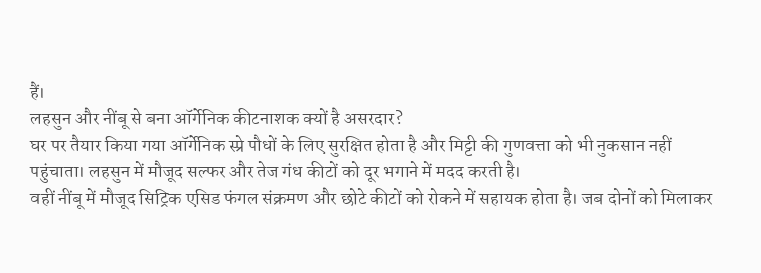हैं।
लहसुन और नींबू से बना ऑर्गेनिक कीटनाशक क्यों है असरदार?
घर पर तैयार किया गया ऑर्गेनिक स्प्रे पौधों के लिए सुरक्षित होता है और मिट्टी की गुणवत्ता को भी नुकसान नहीं पहुंचाता। लहसुन में मौजूद सल्फर और तेज गंध कीटों को दूर भगाने में मदद करती है।
वहीं नींबू में मौजूद सिट्रिक एसिड फंगल संक्रमण और छोटे कीटों को रोकने में सहायक होता है। जब दोनों को मिलाकर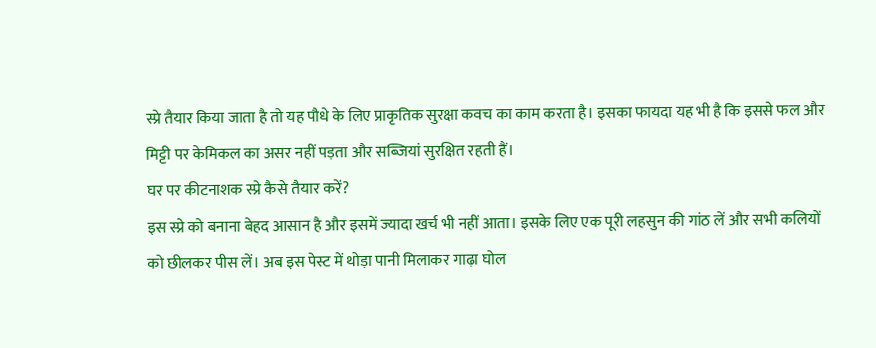स्प्रे तैयार किया जाता है तो यह पौधे के लिए प्राकृतिक सुरक्षा कवच का काम करता है। इसका फायदा यह भी है कि इससे फल और मिट्टी पर केमिकल का असर नहीं पड़ता और सब्जियां सुरक्षित रहती हैं।
घर पर कीटनाशक स्प्रे कैसे तैयार करें?
इस स्प्रे को बनाना बेहद आसान है और इसमें ज्यादा खर्च भी नहीं आता। इसके लिए एक पूरी लहसुन की गांठ लें और सभी कलियों को छीलकर पीस लें। अब इस पेस्ट में थोड़ा पानी मिलाकर गाढ़ा घोल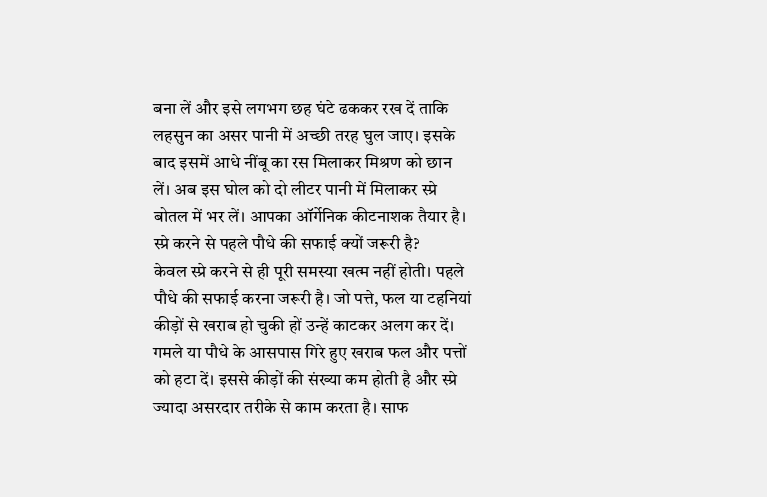बना लें और इसे लगभग छह घंटे ढककर रख दें ताकि लहसुन का असर पानी में अच्छी तरह घुल जाए। इसके बाद इसमें आधे नींबू का रस मिलाकर मिश्रण को छान लें। अब इस घोल को दो लीटर पानी में मिलाकर स्प्रे बोतल में भर लें। आपका ऑर्गेनिक कीटनाशक तैयार है।
स्प्रे करने से पहले पौधे की सफाई क्यों जरूरी है?
केवल स्प्रे करने से ही पूरी समस्या खत्म नहीं होती। पहले पौधे की सफाई करना जरूरी है। जो पत्ते, फल या टहनियां कीड़ों से खराब हो चुकी हों उन्हें काटकर अलग कर दें। गमले या पौधे के आसपास गिरे हुए खराब फल और पत्तों को हटा दें। इससे कीड़ों की संख्या कम होती है और स्प्रे ज्यादा असरदार तरीके से काम करता है। साफ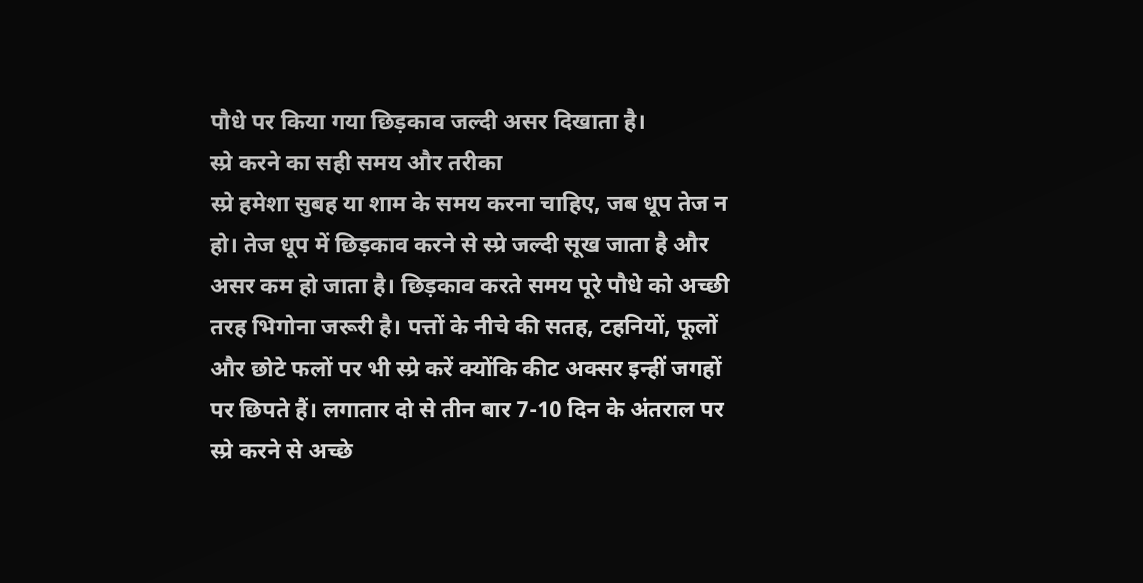पौधे पर किया गया छिड़काव जल्दी असर दिखाता है।
स्प्रे करने का सही समय और तरीका
स्प्रे हमेशा सुबह या शाम के समय करना चाहिए, जब धूप तेज न हो। तेज धूप में छिड़काव करने से स्प्रे जल्दी सूख जाता है और असर कम हो जाता है। छिड़काव करते समय पूरे पौधे को अच्छी तरह भिगोना जरूरी है। पत्तों के नीचे की सतह, टहनियों, फूलों और छोटे फलों पर भी स्प्रे करें क्योंकि कीट अक्सर इन्हीं जगहों पर छिपते हैं। लगातार दो से तीन बार 7-10 दिन के अंतराल पर स्प्रे करने से अच्छे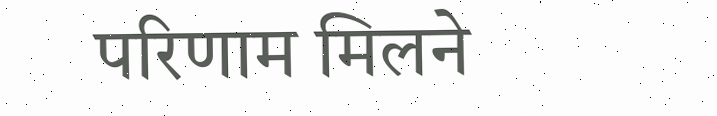परिणाम मिलने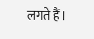लगते हैं।